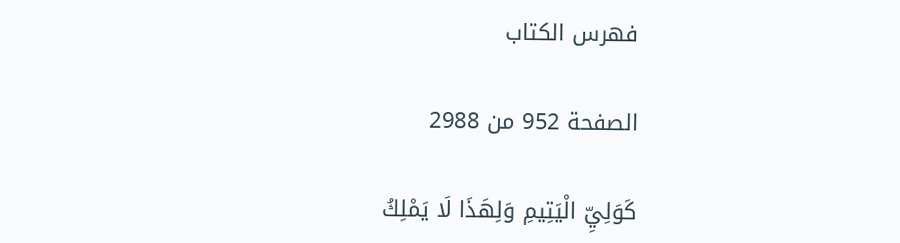فهرس الكتاب

الصفحة 952 من 2988

كَوَلِيِّ الْيَتِيمِ وَلِهَذَا لَا يَمْلِكُ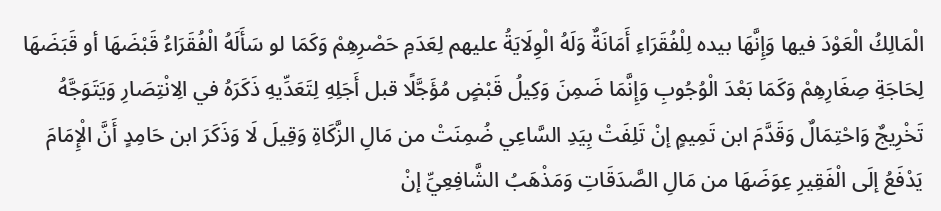الْمَالِكُ الْعَوْدَ فيها وَإِنَّهَا بيده لِلْفُقَرَاءِ أَمَانَةٌ وَلَهُ الْوِلَايَةُ عليهم لِعَدَمِ حَصْرِهِمْ وَكَمَا لو سَأَلَهُ الْفُقَرَاءُ قَبْضَهَا أو قَبَضَهَا لِحَاجَةِ صِغَارِهِمْ وَكَمَا بَعْدَ الْوُجُوبِ وَإِنَّمَا ضَمِنَ وَكِيلُ قَبْضٍ مُؤَجَّلًا قبل أَجَلِهِ لِتَعَدِّيهِ ذَكَرَهُ في الِانْتِصَارِ وَيَتَوَجَّهُ تَخْرِيجٌ وَاحْتِمَالٌ وَقَدَّمَ ابن تَمِيمٍ إنْ تَلِفَتْ بِيَدِ السَّاعِي ضُمِنَتْ من مَالِ الزَّكَاةِ وَقِيلَ لَا وَذَكَرَ ابن حَامِدٍ أَنَّ الْإِمَامَ يَدْفَعُ إلَى الْفَقِيرِ عِوَضَهَا من مَالِ الصَّدَقَاتِ وَمَذْهَبُ الشَّافِعِيِّ إنْ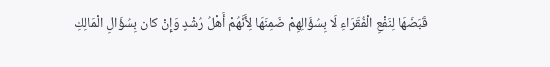قَبَضَهَا لِنَفْعِ الْفُقَرَاءِ لَا بِسُؤَالِهِمْ ضَمِنَهَا لِأَنَّهُمْ أَهْلُ رُشْدٍ وَإِنْ كان بِسُؤَالِ الْمَالِكِ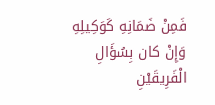فَمِنْ ضَمَانِهِ كَوَكِيلِهِ وَإِنْ كان بِسُؤَالِ الْفَرِيقَيْنِ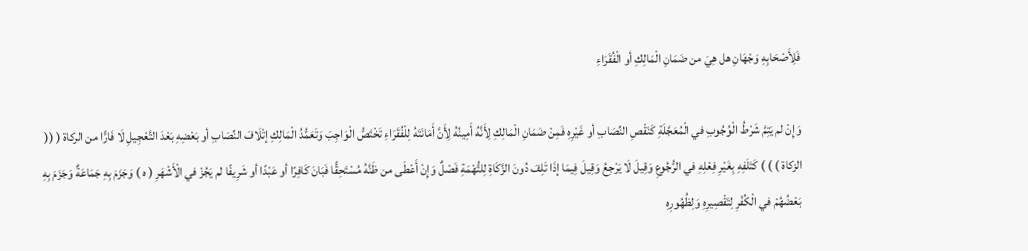فَلِأَصْحَابِهِ وَجْهَانِ هل هِيَ من ضَمَانِ الْمَالِكِ أو الْفُقَرَاءِ

وَإِنْ لم يَتِمَّ شَرْطُ الْوُجُوبِ في الْمُعَجَّلَةِ كَنَقْصِ النِّصَابِ أو غَيْرِهِ فَمِنْ ضَمَانِ الْمَالِكِ لِأَنَّهُ أَمِينُهُ لِأَنَّ أَمَانَتَهُ لِلْفُقَرَاءِ تَخْتَصُّ الْوَاجِبَ وَتَعَمُّدُ الْمَالِكِ إتْلَافَ النِّصَابِ أو بَعْضِهِ بَعْدَ التَّعْجِيلِ لَا فَارًّا من الركاة ( (( الزكاة ) ) ) كَتَلَفِهِ بِغَيْرِ فِعْلِهِ في الرُّجُوعِ وَقِيلَ لَا يَرْجِعُ وَقِيلَ فِيمَا إذَا تَلِفَ دُونَ الزَّكَاةِ لِلتُّهْمَةِ فَصْلٌ وَإِنْ أَعْطَى من ظَنَّهُ مُسْتَحِقًّا فَبَانَ كَافِرًا أو عَبْدًا أو شَرِيفًا لم يَجُزْ في الْأَشْهَرِ ( ه ) وَجَزَمَ بِهِ جَمَاعَةٌ وَجَزَمَ بِهِ بَعْضُهُمْ في الْكُفْرِ لِتَقْصِيرِهِ وَلِظُهُورِهِ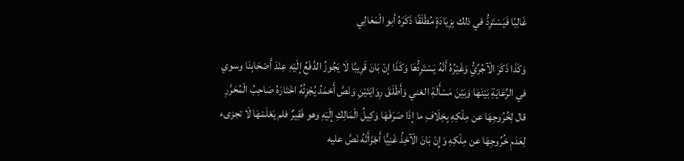غَالِبًا فَيَسْتَرِدُّ في ذلك بِزِيَادَةٍ مُطْلَقًا ذَكَرَهُ أبو الْمَعَالِي

وَكَذَا ذَكَرَ الْآجُرِّيُّ وَغَيْرُهُ أَنَّهُ يَسْتَرِدُّهَا وَكَذَا إنْ بَانَ قَرِيبًا لَا يَجُوزُ الدَّفْعُ إلَيْهِ عِنْدَ أَصْحَابِنَا وسوي في الرِّعَايَةِ بَيْنَهَا وَبَيْنَ مَسْأَلَةِ الغني وَأَطْلَقَ رِوَايَتَيْنِ وَنَصَّ أَحْمَدُ يُجْزِئُهُ اخْتَارَهُ صَاحِبُ الْمُحَرَّرِ قال لِخُرُوجِهَا عن مِلْكِهِ بِخِلَافِ ما إذَا صَرَفَهَا وَكِيلُ الْمَالِكِ إلَيْهِ وهو فَقِيرٌ فلم يَعْلَمْهَا لَا تجزىء لِعَدَمِ خُرُوجِهَا عن مِلْكِهِ وَإِنْ بَانَ الْآخِذُ غَنِيًّا أَجْزَأَتْهُ نَصَّ عليه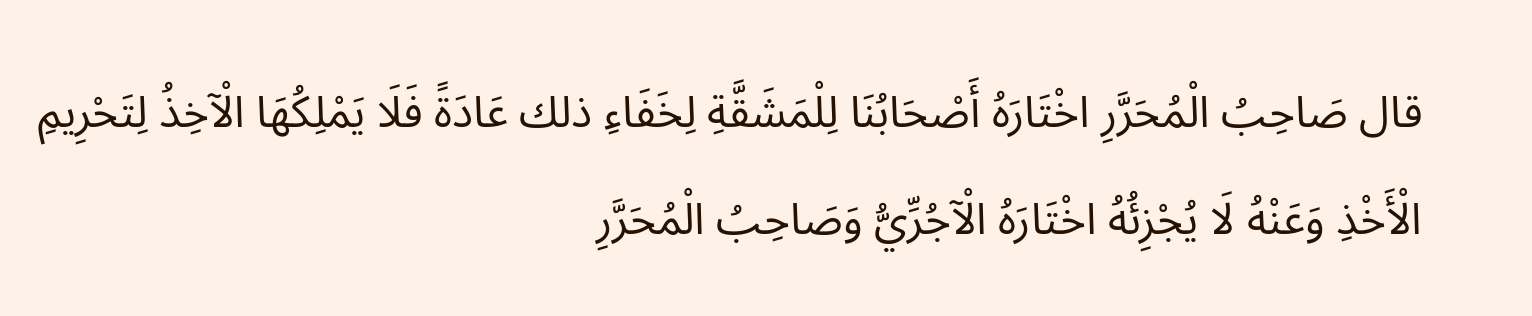قال صَاحِبُ الْمُحَرَّرِ اخْتَارَهُ أَصْحَابُنَا لِلْمَشَقَّةِ لِخَفَاءِ ذلك عَادَةً فَلَا يَمْلِكُهَا الْآخِذُ لِتَحْرِيمِ الْأَخْذِ وَعَنْهُ لَا يُجْزِئُهُ اخْتَارَهُ الْآجُرِّيُّ وَصَاحِبُ الْمُحَرَّرِ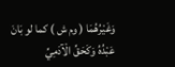وَغَيْرُهُمَا ( وم ش ) كما لو بَانَ عَبْدُهُ وَكَحَقِّ الْآدَمِيِّ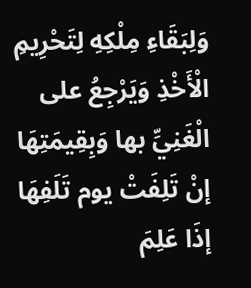وَلِبَقَاءِ مِلْكِهِ لِتَحْرِيمِ الْأَخْذِ وَيَرْجِعُ على الْغَنِيِّ بها وَبِقِيمَتِهَا إنْ تَلِفَتْ يوم تَلَفِهَا إذَا عَلِمَ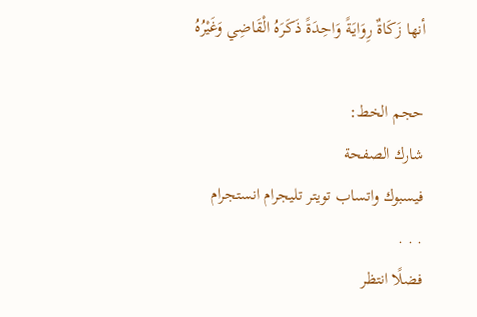أنها زَكَاةٌ رِوَايَةً وَاحِدَةً ذَكَرَهُ الْقَاضِي وَغَيْرُهُ

حجم الخط:
شارك الصفحة
فيسبوك واتساب تويتر تليجرام انستجرام
. . .
فضلًا انتظر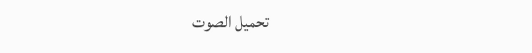تحميل الصوت